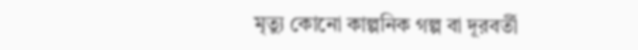মৃত্যু কোনো কাল্পনিক গল্প বা দূরবর্তী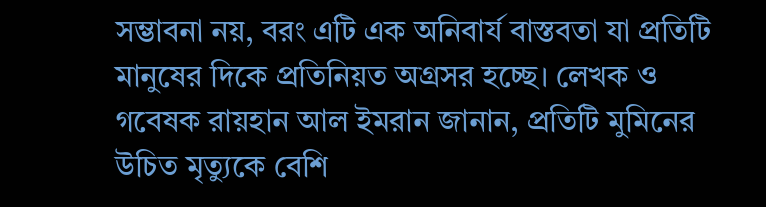সম্ভাবনা নয়, বরং এটি এক অনিবার্য বাস্তবতা যা প্রতিটি মানুষের দিকে প্রতিনিয়ত অগ্রসর হচ্ছে। লেখক ও গবেষক রায়হান আল ইমরান জানান, প্রতিটি মুমিনের উচিত মৃত্যুকে বেশি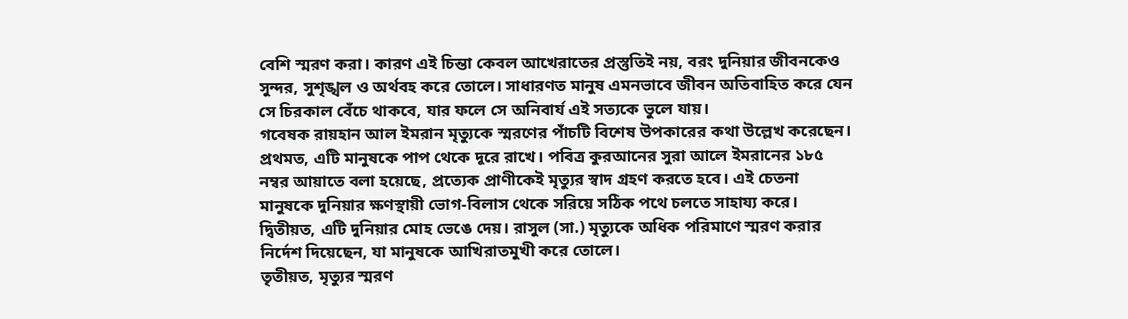বেশি স্মরণ করা। কারণ এই চিন্তা কেবল আখেরাতের প্রস্তুতিই নয়, বরং দুনিয়ার জীবনকেও সুন্দর, সুশৃঙ্খল ও অর্থবহ করে তোলে। সাধারণত মানুষ এমনভাবে জীবন অতিবাহিত করে যেন সে চিরকাল বেঁচে থাকবে, যার ফলে সে অনিবার্য এই সত্যকে ভুলে যায়।
গবেষক রায়হান আল ইমরান মৃত্যুকে স্মরণের পাঁচটি বিশেষ উপকারের কথা উল্লেখ করেছেন। প্রথমত, এটি মানুষকে পাপ থেকে দূরে রাখে। পবিত্র কুরআনের সুরা আলে ইমরানের ১৮৫ নম্বর আয়াতে বলা হয়েছে, প্রত্যেক প্রাণীকেই মৃত্যুর স্বাদ গ্রহণ করতে হবে। এই চেতনা মানুষকে দুনিয়ার ক্ষণস্থায়ী ভোগ-বিলাস থেকে সরিয়ে সঠিক পথে চলতে সাহায্য করে। দ্বিতীয়ত, এটি দুনিয়ার মোহ ভেঙে দেয়। রাসুল (সা.) মৃত্যুকে অধিক পরিমাণে স্মরণ করার নির্দেশ দিয়েছেন, যা মানুষকে আখিরাতমুখী করে তোলে।
তৃতীয়ত, মৃত্যুর স্মরণ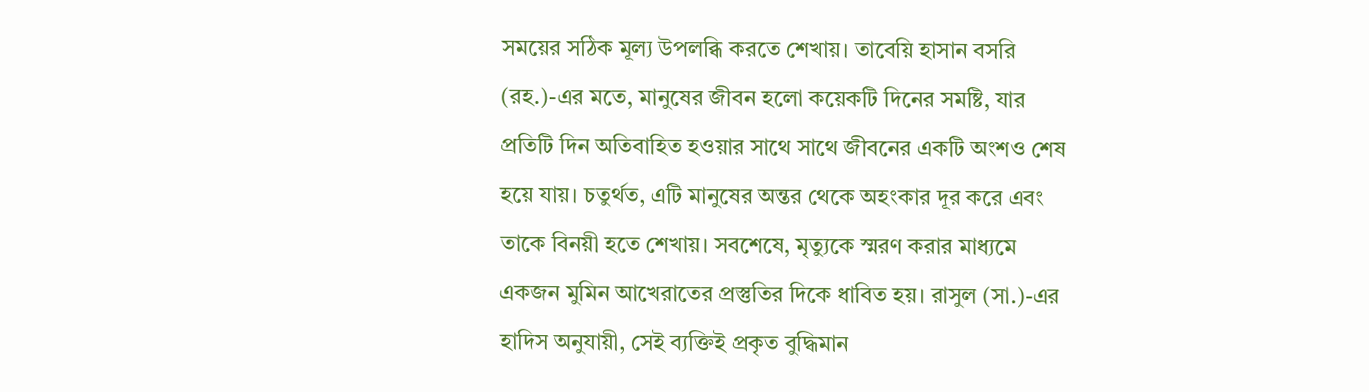সময়ের সঠিক মূল্য উপলব্ধি করতে শেখায়। তাবেয়ি হাসান বসরি (রহ.)-এর মতে, মানুষের জীবন হলো কয়েকটি দিনের সমষ্টি, যার প্রতিটি দিন অতিবাহিত হওয়ার সাথে সাথে জীবনের একটি অংশও শেষ হয়ে যায়। চতুর্থত, এটি মানুষের অন্তর থেকে অহংকার দূর করে এবং তাকে বিনয়ী হতে শেখায়। সবশেষে, মৃত্যুকে স্মরণ করার মাধ্যমে একজন মুমিন আখেরাতের প্রস্তুতির দিকে ধাবিত হয়। রাসুল (সা.)-এর হাদিস অনুযায়ী, সেই ব্যক্তিই প্রকৃত বুদ্ধিমান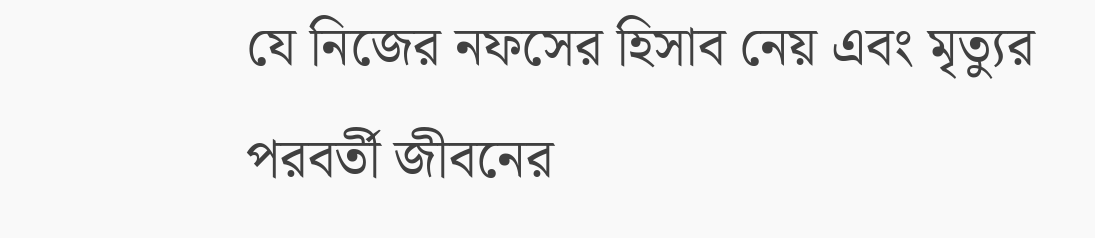যে নিজের নফসের হিসাব নেয় এবং মৃত্যুর পরবর্তী জীবনের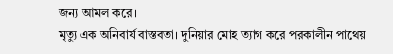জন্য আমল করে।
মৃত্যু এক অনিবার্য বাস্তবতা। দুনিয়ার মোহ ত্যাগ করে পরকালীন পাথেয়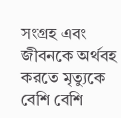সংগ্রহ এবং জীবনকে অর্থবহ করতে মৃত্যুকে বেশি বেশি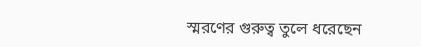স্মরণের গুরুত্ব তুলে ধরেছেন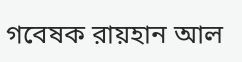গবেষক রায়হান আল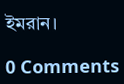ইমরান।

0 Comments